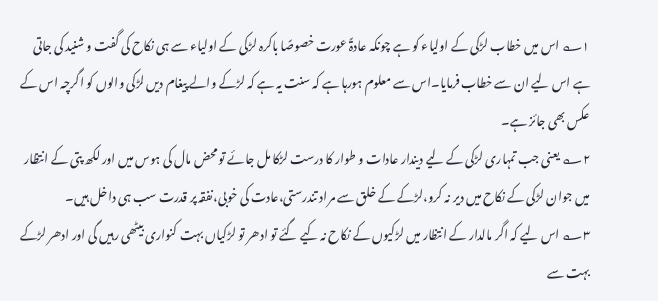۱؎ اس میں خطاب لڑکی کے اولیاء کو ہے چونکہ عادۃً عورت خصوصًا باکرہ لڑکی کے اولیاء سے ہی نکاح کی گفت و شنید کی جاتی ہے اس لیے ان سے خطاب فرمایا۔اس سے معلوم ہورہا ہے کہ سنت یہ ہے کہ لڑکے والے پیغام دیں لڑکی والوں کو اگرچہ اس کے عکس بھی جائز ہے۔
۲؎ یعنی جب تمہاری لڑکی کے لیے دیندار عادات و طوار کا درست لڑکا مل جائے تو محض مال کی ہوس میں اور لکھ پتی کے انتظار میں جوان لڑکی کے نکاح میں دیر نہ کرو،لڑکے کے خلق سے مراد تندرستی،عادت کی خوبی،نفقہ پر قدرت سب ہی داخل ہیں۔
۳؎ اس لیے کہ اگر مالدار کے انتظار میں لڑکیوں کے نکاح نہ کیے گئے تو ادھر تو لڑکیاں بہت کنواری بیٹھی رہیں گی اور ادھر لڑکے بہت سے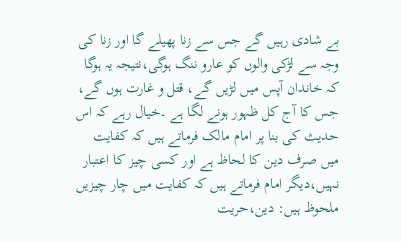بے شادی رہیں گے جس سے زنا پھیلے گا اور زنا کی وجہ سے لڑکی والوں کو عارو ننگ ہوگی،نتیجہ یہ ہوگا کہ خاندان آپس میں لڑیں گے، قتل و غارت ہوں گے، جس کا آج کل ظہور ہونے لگا ہے ۔خیال رہے کہ اس حدیث کی بنا پر امام مالک فرماتے ہیں کہ کفایت میں صرف دین کا لحاظ ہے اور کسی چیز کا اعتبار نہیں،دیگر امام فرماتے ہیں کہ کفایت میں چار چیزیں ملحوظ ہیں: دین،حریت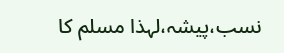نسب،پیشہ،لہذا مسلم کا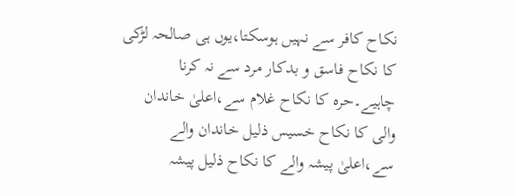نکاح کافر سے نہیں ہوسکتا،یوں ہی صالحہ لڑکی کا نکاح فاسق و بدکار مرد سے نہ کرنا چاہیے۔حرہ کا نکاح غلام سے،اعلیٰ خاندان والی کا نکاح خسیس ذلیل خاندان والے سے،اعلیٰ پیشہ والے کا نکاح ذلیل پیشہ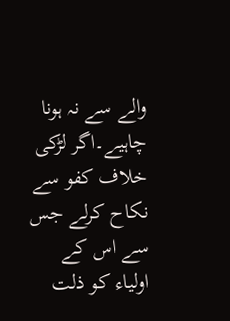والے سے نہ ہونا چاہیے۔اگر لڑکی خلاف کفو سے نکاح کرلے جس سے اس کے اولیاء کو ذلت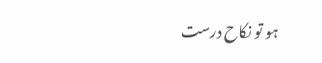ہو تو نکاح درست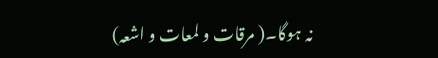نہ ہوگا۔( مرقات و لمعات و اشعہ)